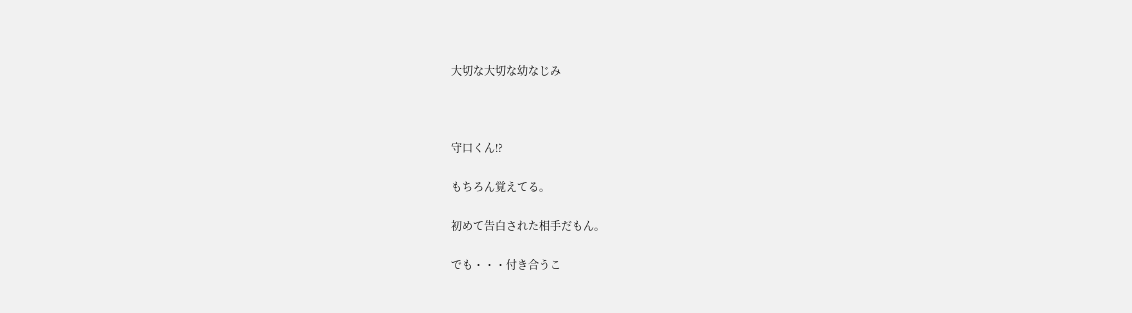大切な大切な幼なじみ



守口くん!?

もちろん覚えてる。

初めて告白された相手だもん。

でも・・・付き合うこ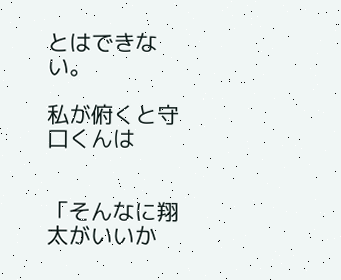とはできない。

私が俯くと守口くんは


「そんなに翔太がいいか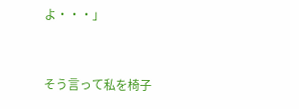よ・・・」


そう言って私を椅子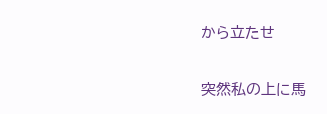から立たせ

突然私の上に馬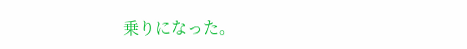乗りになった。